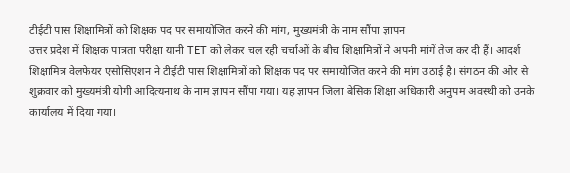टीईटी पास शिक्षामित्रों को शिक्षक पद पर समायोजित करने की मांग, मुख्यमंत्री के नाम सौंपा ज्ञापन
उत्तर प्रदेश में शिक्षक पात्रता परीक्षा यानी TET को लेकर चल रही चर्चाओं के बीच शिक्षामित्रों ने अपनी मांगें तेज कर दी हैं। आदर्श शिक्षामित्र वेलफेयर एसोसिएशन ने टीईटी पास शिक्षामित्रों को शिक्षक पद पर समायोजित करने की मांग उठाई है। संगठन की ओर से शुक्रवार को मुख्यमंत्री योगी आदित्यनाथ के नाम ज्ञापन सौंपा गया। यह ज्ञापन जिला बेसिक शिक्षा अधिकारी अनुपम अवस्थी को उनके कार्यालय में दिया गया।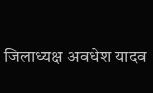जिलाध्यक्ष अवधेश यादव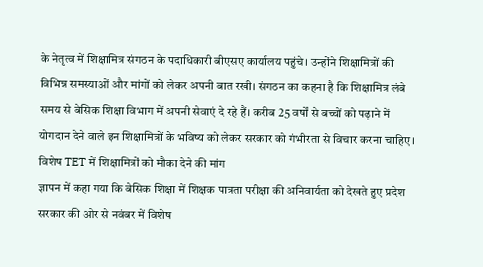के नेतृत्व में शिक्षामित्र संगठन के पदाधिकारी बीएसए कार्यालय पहुंचे। उन्होंने शिक्षामित्रों की विभिन्न समस्याओं और मांगों को लेकर अपनी बात रखी। संगठन का कहना है कि शिक्षामित्र लंबे समय से बेसिक शिक्षा विभाग में अपनी सेवाएं दे रहे हैं। करीब 25 वर्षों से बच्चों को पढ़ाने में योगदान देने वाले इन शिक्षामित्रों के भविष्य को लेकर सरकार को गंभीरता से विचार करना चाहिए।
विशेष TET में शिक्षामित्रों को मौका देने की मांग
ज्ञापन में कहा गया कि बेसिक शिक्षा में शिक्षक पात्रता परीक्षा की अनिवार्यता को देखते हुए प्रदेश सरकार की ओर से नवंबर में विशेष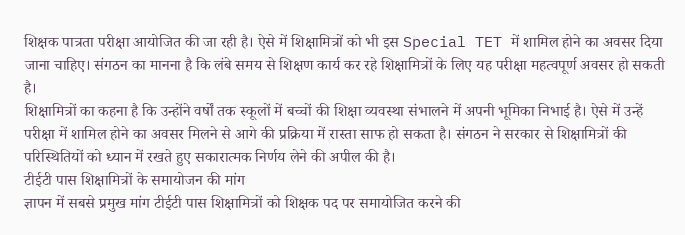शिक्षक पात्रता परीक्षा आयोजित की जा रही है। ऐसे में शिक्षामित्रों को भी इस Special TET में शामिल होने का अवसर दिया जाना चाहिए। संगठन का मानना है कि लंबे समय से शिक्षण कार्य कर रहे शिक्षामित्रों के लिए यह परीक्षा महत्वपूर्ण अवसर हो सकती है।
शिक्षामित्रों का कहना है कि उन्होंने वर्षों तक स्कूलों में बच्चों की शिक्षा व्यवस्था संभालने में अपनी भूमिका निभाई है। ऐसे में उन्हें परीक्षा में शामिल होने का अवसर मिलने से आगे की प्रक्रिया में रास्ता साफ हो सकता है। संगठन ने सरकार से शिक्षामित्रों की परिस्थितियों को ध्यान में रखते हुए सकारात्मक निर्णय लेने की अपील की है।
टीईटी पास शिक्षामित्रों के समायोजन की मांग
ज्ञापन में सबसे प्रमुख मांग टीईटी पास शिक्षामित्रों को शिक्षक पद पर समायोजित करने की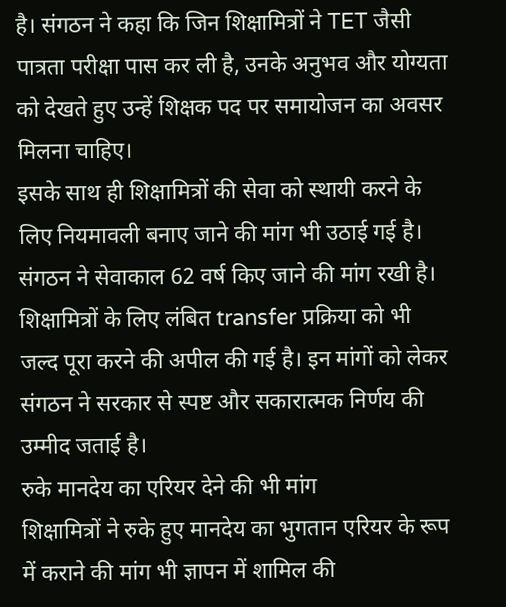है। संगठन ने कहा कि जिन शिक्षामित्रों ने TET जैसी पात्रता परीक्षा पास कर ली है, उनके अनुभव और योग्यता को देखते हुए उन्हें शिक्षक पद पर समायोजन का अवसर मिलना चाहिए।
इसके साथ ही शिक्षामित्रों की सेवा को स्थायी करने के लिए नियमावली बनाए जाने की मांग भी उठाई गई है। संगठन ने सेवाकाल 62 वर्ष किए जाने की मांग रखी है। शिक्षामित्रों के लिए लंबित transfer प्रक्रिया को भी जल्द पूरा करने की अपील की गई है। इन मांगों को लेकर संगठन ने सरकार से स्पष्ट और सकारात्मक निर्णय की उम्मीद जताई है।
रुके मानदेय का एरियर देने की भी मांग
शिक्षामित्रों ने रुके हुए मानदेय का भुगतान एरियर के रूप में कराने की मांग भी ज्ञापन में शामिल की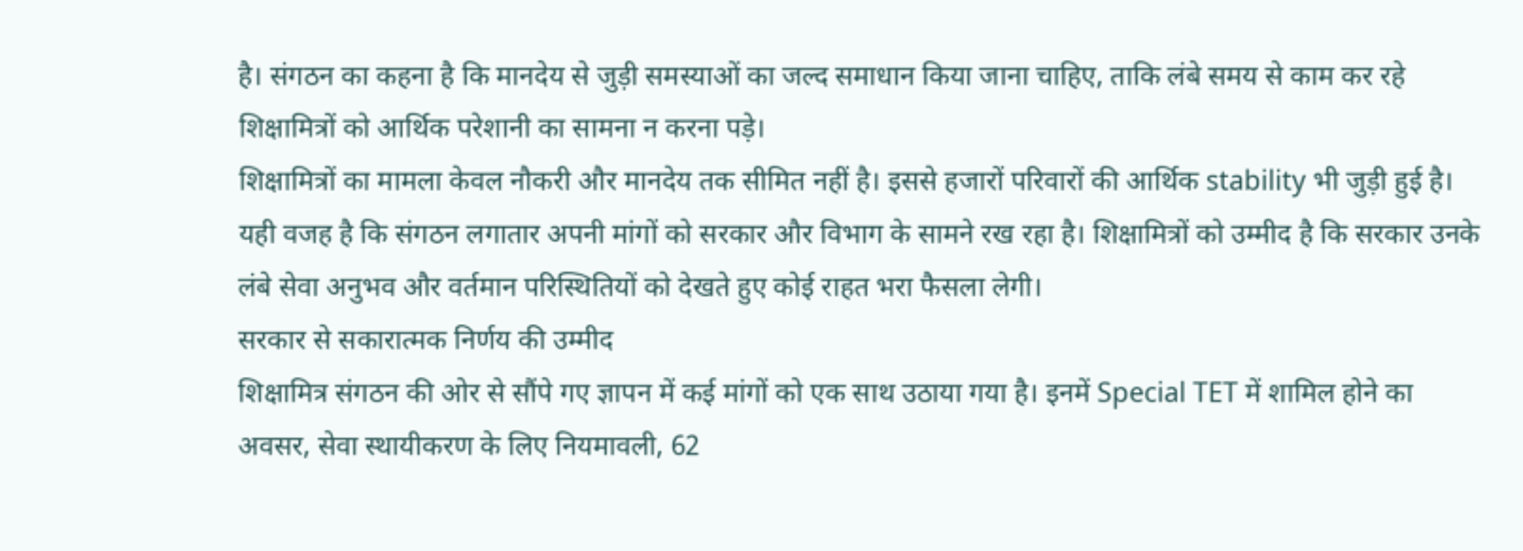है। संगठन का कहना है कि मानदेय से जुड़ी समस्याओं का जल्द समाधान किया जाना चाहिए, ताकि लंबे समय से काम कर रहे शिक्षामित्रों को आर्थिक परेशानी का सामना न करना पड़े।
शिक्षामित्रों का मामला केवल नौकरी और मानदेय तक सीमित नहीं है। इससे हजारों परिवारों की आर्थिक stability भी जुड़ी हुई है। यही वजह है कि संगठन लगातार अपनी मांगों को सरकार और विभाग के सामने रख रहा है। शिक्षामित्रों को उम्मीद है कि सरकार उनके लंबे सेवा अनुभव और वर्तमान परिस्थितियों को देखते हुए कोई राहत भरा फैसला लेगी।
सरकार से सकारात्मक निर्णय की उम्मीद
शिक्षामित्र संगठन की ओर से सौंपे गए ज्ञापन में कई मांगों को एक साथ उठाया गया है। इनमें Special TET में शामिल होने का अवसर, सेवा स्थायीकरण के लिए नियमावली, 62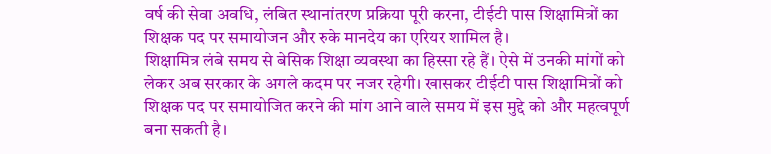वर्ष की सेवा अवधि, लंबित स्थानांतरण प्रक्रिया पूरी करना, टीईटी पास शिक्षामित्रों का शिक्षक पद पर समायोजन और रुके मानदेय का एरियर शामिल है।
शिक्षामित्र लंबे समय से बेसिक शिक्षा व्यवस्था का हिस्सा रहे हैं। ऐसे में उनकी मांगों को लेकर अब सरकार के अगले कदम पर नजर रहेगी। खासकर टीईटी पास शिक्षामित्रों को शिक्षक पद पर समायोजित करने की मांग आने वाले समय में इस मुद्दे को और महत्वपूर्ण बना सकती है।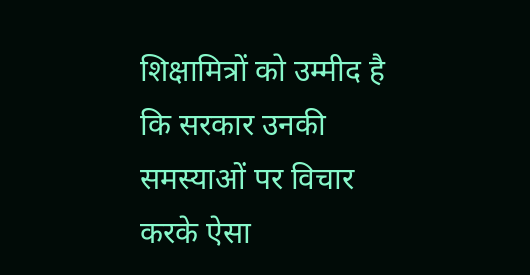शिक्षामित्रों को उम्मीद है कि सरकार उनकी समस्याओं पर विचार करके ऐसा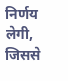निर्णय लेगी, जिससे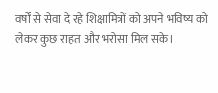वर्षों से सेवा दे रहे शिक्षामित्रों को अपने भविष्य को लेकर कुछ राहत और भरोसा मिल सके।